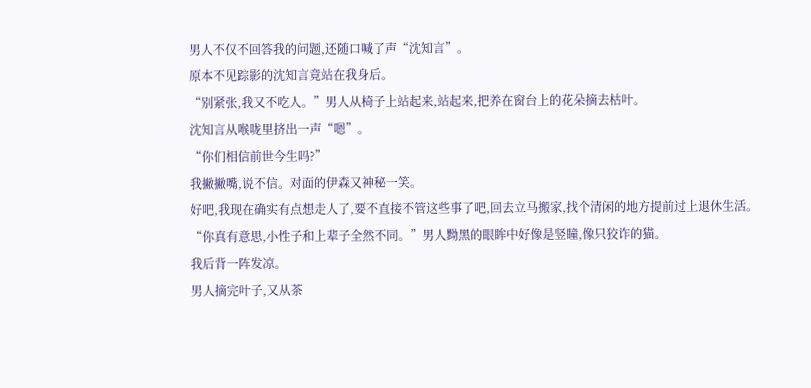男人不仅不回答我的问题,还随口喊了声“沈知言”。
原本不见踪影的沈知言竟站在我身后。
“别紧张,我又不吃人。”男人从椅子上站起来,站起来,把养在窗台上的花朵摘去枯叶。
沈知言从喉咙里挤出一声“嗯”。
“你们相信前世今生吗?”
我撇撇嘴,说不信。对面的伊森又神秘一笑。
好吧,我现在确实有点想走人了,要不直接不管这些事了吧,回去立马搬家,找个清闲的地方提前过上退休生活。
“你真有意思,小性子和上辈子全然不同。”男人黝黑的眼眸中好像是竖瞳,像只狡诈的猫。
我后背一阵发凉。
男人摘完叶子,又从茶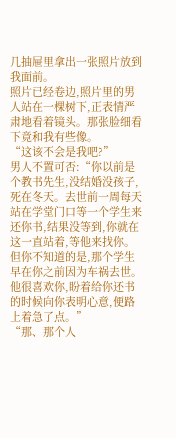几抽屉里拿出一张照片放到我面前。
照片已经卷边,照片里的男人站在一棵树下,正表情严肃地看着镜头。那张脸细看下竟和我有些像。
“这该不会是我吧?”
男人不置可否:“你以前是个教书先生,没结婚没孩子,死在冬天。去世前一周每天站在学堂门口等一个学生来还你书,结果没等到,你就在这一直站着,等他来找你。但你不知道的是,那个学生早在你之前因为车祸去世。他很喜欢你,盼着给你还书的时候向你表明心意,便路上着急了点。”
“那、那个人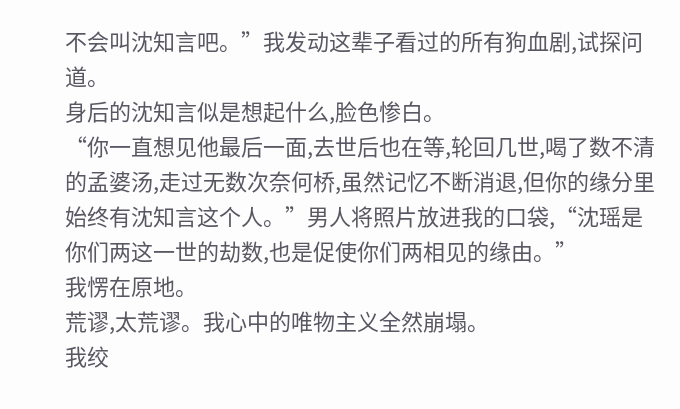不会叫沈知言吧。”我发动这辈子看过的所有狗血剧,试探问道。
身后的沈知言似是想起什么,脸色惨白。
“你一直想见他最后一面,去世后也在等,轮回几世,喝了数不清的孟婆汤,走过无数次奈何桥,虽然记忆不断消退,但你的缘分里始终有沈知言这个人。”男人将照片放进我的口袋,“沈瑶是你们两这一世的劫数,也是促使你们两相见的缘由。”
我愣在原地。
荒谬,太荒谬。我心中的唯物主义全然崩塌。
我绞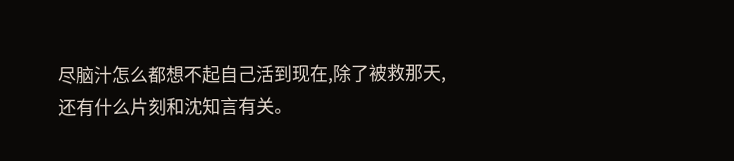尽脑汁怎么都想不起自己活到现在,除了被救那天,还有什么片刻和沈知言有关。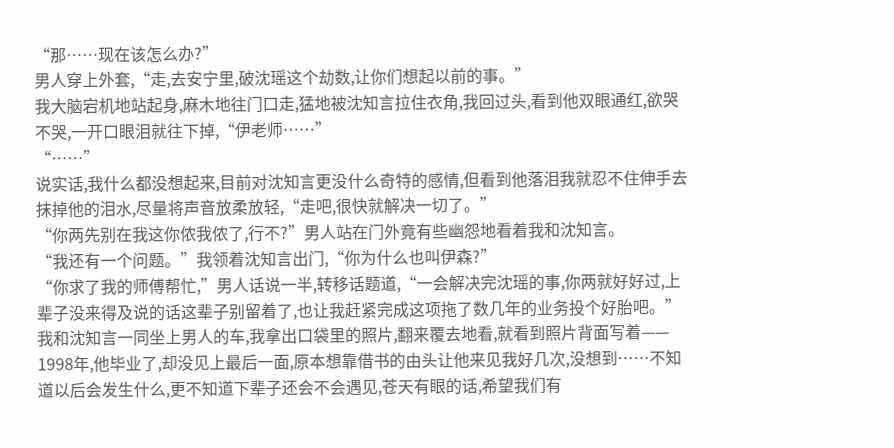“那……现在该怎么办?”
男人穿上外套,“走,去安宁里,破沈瑶这个劫数,让你们想起以前的事。”
我大脑宕机地站起身,麻木地往门口走,猛地被沈知言拉住衣角,我回过头,看到他双眼通红,欲哭不哭,一开口眼泪就往下掉,“伊老师……”
“……”
说实话,我什么都没想起来,目前对沈知言更没什么奇特的感情,但看到他落泪我就忍不住伸手去抹掉他的泪水,尽量将声音放柔放轻,“走吧,很快就解决一切了。”
“你两先别在我这你侬我侬了,行不?”男人站在门外竟有些幽怨地看着我和沈知言。
“我还有一个问题。”我领着沈知言出门,“你为什么也叫伊森?”
“你求了我的师傅帮忙,”男人话说一半,转移话题道,“一会解决完沈瑶的事,你两就好好过,上辈子没来得及说的话这辈子别留着了,也让我赶紧完成这项拖了数几年的业务投个好胎吧。”
我和沈知言一同坐上男人的车,我拿出口袋里的照片,翻来覆去地看,就看到照片背面写着——
1998年,他毕业了,却没见上最后一面,原本想靠借书的由头让他来见我好几次,没想到……不知道以后会发生什么,更不知道下辈子还会不会遇见,苍天有眼的话,希望我们有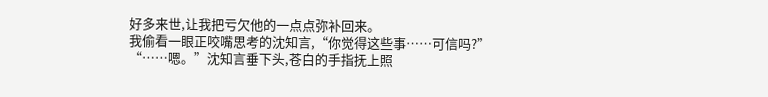好多来世,让我把亏欠他的一点点弥补回来。
我偷看一眼正咬嘴思考的沈知言,“你觉得这些事……可信吗?”
“……嗯。”沈知言垂下头,苍白的手指抚上照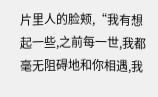片里人的脸颊,“我有想起一些,之前每一世,我都毫无阻碍地和你相遇,我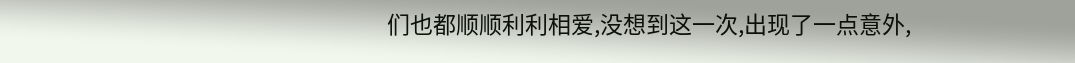们也都顺顺利利相爱,没想到这一次,出现了一点意外,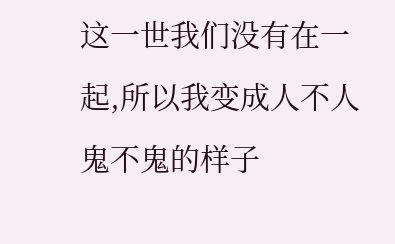这一世我们没有在一起,所以我变成人不人鬼不鬼的样子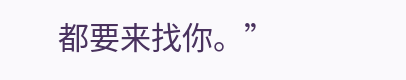都要来找你。”